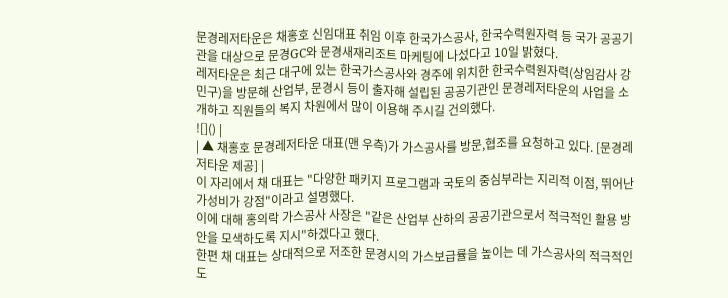문경레저타운은 채홍호 신임대표 취임 이후 한국가스공사, 한국수력원자력 등 국가 공공기관을 대상으로 문경GC와 문경새재리조트 마케팅에 나섰다고 10일 밝혔다.
레저타운은 최근 대구에 있는 한국가스공사와 경주에 위치한 한국수력원자력(상임감사 강민구)을 방문해 산업부, 문경시 등이 출자해 설립된 공공기관인 문경레저타운의 사업을 소개하고 직원들의 복지 차원에서 많이 이용해 주시길 건의했다.
![]() |
| ▲ 채홍호 문경레저타운 대표(맨 우측)가 가스공사를 방문,협조를 요청하고 있다. [문경레저타운 제공] |
이 자리에서 채 대표는 "다양한 패키지 프로그램과 국토의 중심부라는 지리적 이점, 뛰어난 가성비가 강점"이라고 설명했다.
이에 대해 홍의락 가스공사 사장은 "같은 산업부 산하의 공공기관으로서 적극적인 활용 방안을 모색하도록 지시"하겠다고 했다.
한편 채 대표는 상대적으로 저조한 문경시의 가스보급률을 높이는 데 가스공사의 적극적인 도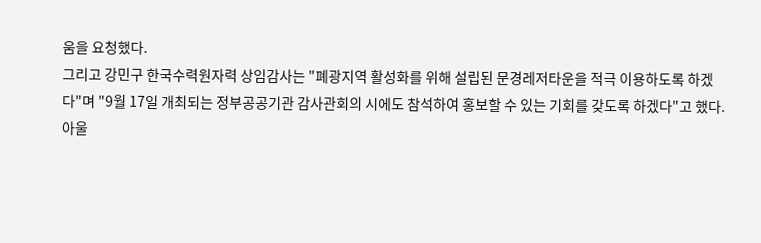움을 요청했다.
그리고 강민구 한국수력원자력 상임감사는 "폐광지역 활성화를 위해 설립된 문경레저타운을 적극 이용하도록 하겠다"며 "9월 17일 개최되는 정부공공기관 감사관회의 시에도 참석하여 홍보할 수 있는 기회를 갖도록 하겠다"고 했다.
아울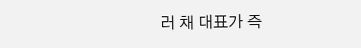러 채 대표가 즉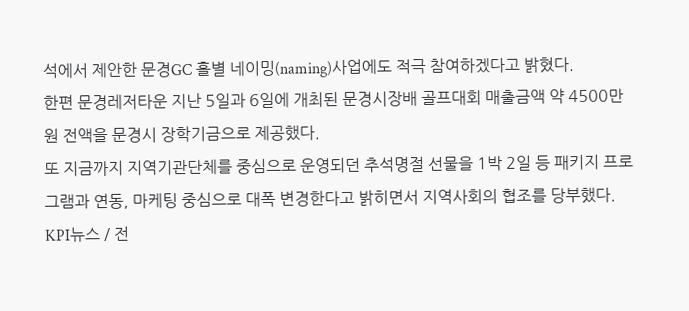석에서 제안한 문경GC 홀별 네이밍(naming)사업에도 적극 참여하겠다고 밝혔다.
한편 문경레저타운 지난 5일과 6일에 개최된 문경시장배 골프대회 매출금액 약 4500만 원 전액을 문경시 장학기금으로 제공했다.
또 지금까지 지역기관단체를 중심으로 운영되던 추석명절 선물을 1박 2일 등 패키지 프로그램과 연동, 마케팅 중심으로 대폭 변경한다고 밝히면서 지역사회의 협조를 당부했다.
KPI뉴스 / 전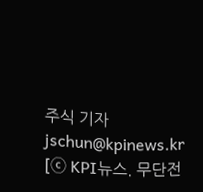주식 기자 jschun@kpinews.kr
[ⓒ KPI뉴스. 무단전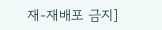재-재배포 금지]